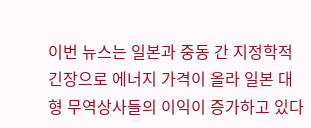이번 뉴스는 일본과 중동 간 지정학적 긴장으로 에너지 가격이 올라 일본 대형 무역상사들의 이익이 증가하고 있다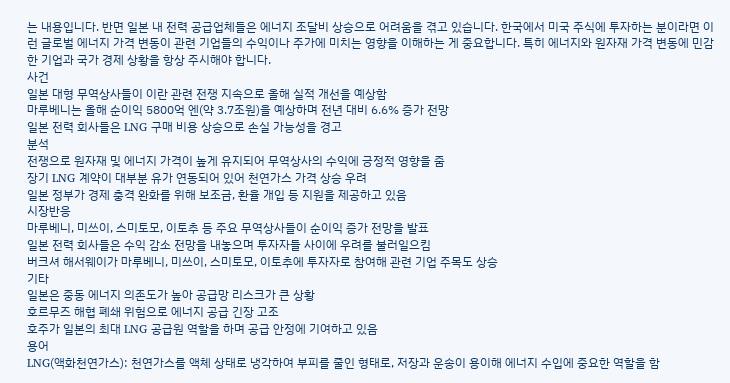는 내용입니다. 반면 일본 내 전력 공급업체들은 에너지 조달비 상승으로 어려움을 겪고 있습니다. 한국에서 미국 주식에 투자하는 분이라면 이런 글로벌 에너지 가격 변동이 관련 기업들의 수익이나 주가에 미치는 영향을 이해하는 게 중요합니다. 특히 에너지와 원자재 가격 변동에 민감한 기업과 국가 경제 상황을 항상 주시해야 합니다.
사건
일본 대형 무역상사들이 이란 관련 전쟁 지속으로 올해 실적 개선을 예상함
마루베니는 올해 순이익 5800억 엔(약 3.7조원)을 예상하며 전년 대비 6.6% 증가 전망
일본 전력 회사들은 LNG 구매 비용 상승으로 손실 가능성을 경고
분석
전쟁으로 원자재 및 에너지 가격이 높게 유지되어 무역상사의 수익에 긍정적 영향을 줌
장기 LNG 계약이 대부분 유가 연동되어 있어 천연가스 가격 상승 우려
일본 정부가 경제 충격 완화를 위해 보조금, 환율 개입 등 지원을 제공하고 있음
시장반응
마루베니, 미쓰이, 스미토모, 이토추 등 주요 무역상사들이 순이익 증가 전망을 발표
일본 전력 회사들은 수익 감소 전망을 내놓으며 투자자들 사이에 우려를 불러일으킴
버크셔 해서웨이가 마루베니, 미쓰이, 스미토모, 이토추에 투자자로 참여해 관련 기업 주목도 상승
기타
일본은 중동 에너지 의존도가 높아 공급망 리스크가 큰 상황
호르무즈 해협 폐쇄 위험으로 에너지 공급 긴장 고조
호주가 일본의 최대 LNG 공급원 역할을 하며 공급 안정에 기여하고 있음
용어
LNG(액화천연가스): 천연가스를 액체 상태로 냉각하여 부피를 줄인 형태로, 저장과 운송이 용이해 에너지 수입에 중요한 역할을 함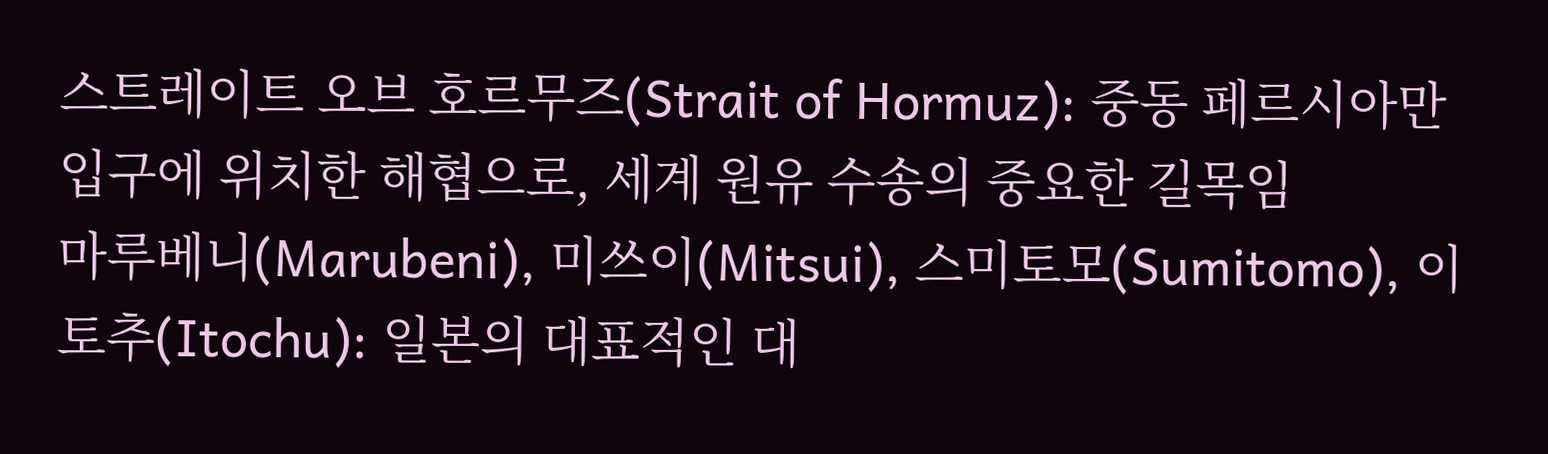스트레이트 오브 호르무즈(Strait of Hormuz): 중동 페르시아만 입구에 위치한 해협으로, 세계 원유 수송의 중요한 길목임
마루베니(Marubeni), 미쓰이(Mitsui), 스미토모(Sumitomo), 이토추(Itochu): 일본의 대표적인 대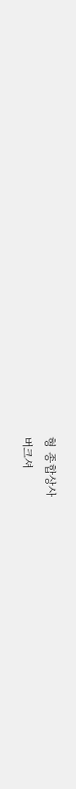형 종합상사
버크셔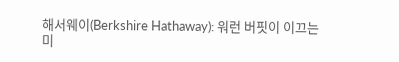해서웨이(Berkshire Hathaway): 워런 버핏이 이끄는 미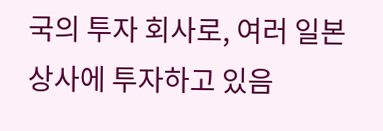국의 투자 회사로, 여러 일본 상사에 투자하고 있음